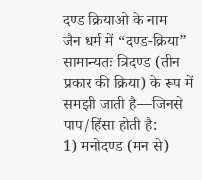दण्ड क्रियाओ के नाम
जैन धर्म में “दण्ड-क्रिया” सामान्यतः त्रिदण्ड (तीन प्रकार की क्रिया) के रूप में समझी जाती है—जिनसे पाप/हिंसा होती है:
1) मनोदण्ड (मन से)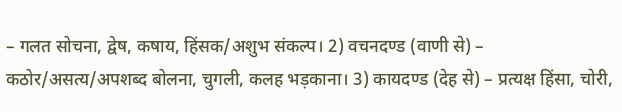– गलत सोचना, द्वेष, कषाय, हिंसक/अशुभ संकल्प। 2) वचनदण्ड (वाणी से) – कठोर/असत्य/अपशब्द बोलना, चुगली, कलह भड़काना। 3) कायदण्ड (देह से) – प्रत्यक्ष हिंसा, चोरी,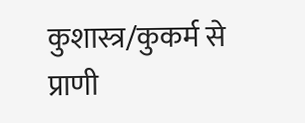कुशास्त्र/कुकर्म से प्राणी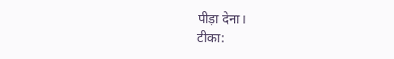पीड़ा देना।
टीका: